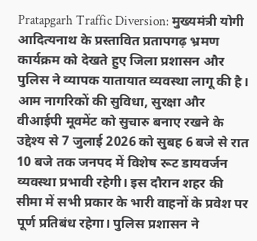Pratapgarh Traffic Diversion: मुख्यमंत्री योगी आदित्यनाथ के प्रस्तावित प्रतापगढ़ भ्रमण कार्यक्रम को देखते हुए जिला प्रशासन और पुलिस ने व्यापक यातायात व्यवस्था लागू की है। आम नागरिकों की सुविधा, सुरक्षा और वीआईपी मूवमेंट को सुचारु बनाए रखने के उद्देश्य से 7 जुलाई 2026 को सुबह 6 बजे से रात 10 बजे तक जनपद में विशेष रूट डायवर्जन व्यवस्था प्रभावी रहेगी। इस दौरान शहर की सीमा में सभी प्रकार के भारी वाहनों के प्रवेश पर पूर्ण प्रतिबंध रहेगा। पुलिस प्रशासन ने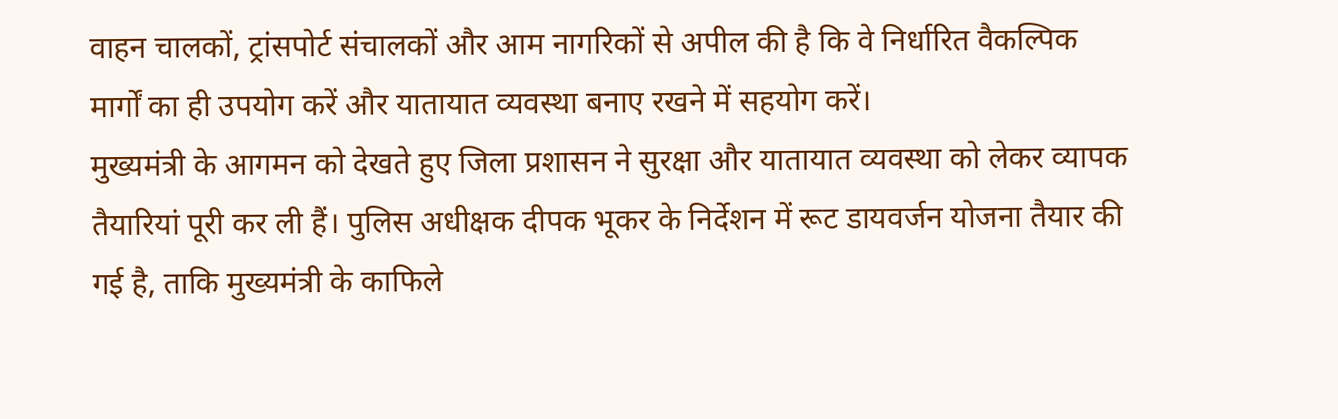वाहन चालकों, ट्रांसपोर्ट संचालकों और आम नागरिकों से अपील की है कि वे निर्धारित वैकल्पिक मार्गों का ही उपयोग करें और यातायात व्यवस्था बनाए रखने में सहयोग करें।
मुख्यमंत्री के आगमन को देखते हुए जिला प्रशासन ने सुरक्षा और यातायात व्यवस्था को लेकर व्यापक तैयारियां पूरी कर ली हैं। पुलिस अधीक्षक दीपक भूकर के निर्देशन में रूट डायवर्जन योजना तैयार की गई है, ताकि मुख्यमंत्री के काफिले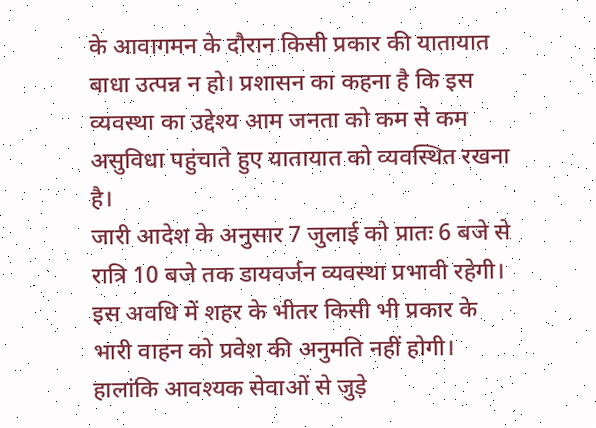के आवागमन के दौरान किसी प्रकार की यातायात बाधा उत्पन्न न हो। प्रशासन का कहना है कि इस व्यवस्था का उद्देश्य आम जनता को कम से कम असुविधा पहुंचाते हुए यातायात को व्यवस्थित रखना है।
जारी आदेश के अनुसार 7 जुलाई को प्रातः 6 बजे से रात्रि 10 बजे तक डायवर्जन व्यवस्था प्रभावी रहेगी। इस अवधि में शहर के भीतर किसी भी प्रकार के भारी वाहन को प्रवेश की अनुमति नहीं होगी। हालांकि आवश्यक सेवाओं से जुड़े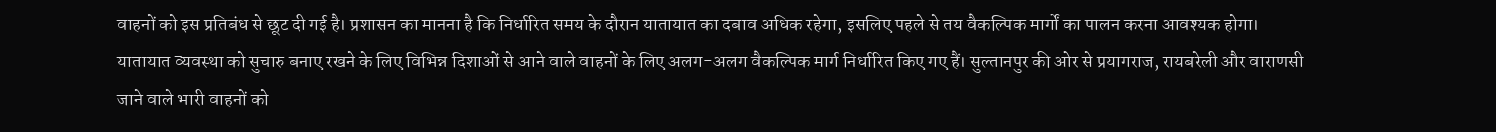वाहनों को इस प्रतिबंध से छूट दी गई है। प्रशासन का मानना है कि निर्धारित समय के दौरान यातायात का दबाव अधिक रहेगा, इसलिए पहले से तय वैकल्पिक मार्गों का पालन करना आवश्यक होगा।
यातायात व्यवस्था को सुचारु बनाए रखने के लिए विभिन्न दिशाओं से आने वाले वाहनों के लिए अलग-अलग वैकल्पिक मार्ग निर्धारित किए गए हैं। सुल्तानपुर की ओर से प्रयागराज, रायबरेली और वाराणसी जाने वाले भारी वाहनों को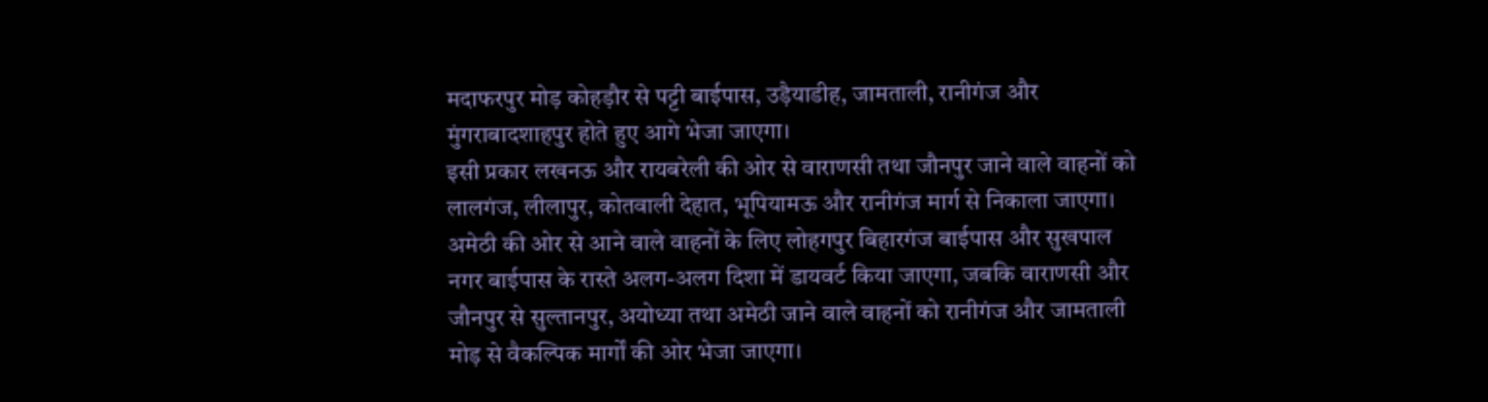मदाफरपुर मोड़ कोहड़ौर से पट्टी बाईपास, उड़ैयाडीह, जामताली, रानीगंज और मुंगराबादशाहपुर होते हुए आगे भेजा जाएगा।
इसी प्रकार लखनऊ और रायबरेली की ओर से वाराणसी तथा जौनपुर जाने वाले वाहनों को लालगंज, लीलापुर, कोतवाली देहात, भूपियामऊ और रानीगंज मार्ग से निकाला जाएगा। अमेठी की ओर से आने वाले वाहनों के लिए लोहगपुर बिहारगंज बाईपास और सुखपाल नगर बाईपास के रास्ते अलग-अलग दिशा में डायवर्ट किया जाएगा, जबकि वाराणसी और जौनपुर से सुल्तानपुर, अयोध्या तथा अमेठी जाने वाले वाहनों को रानीगंज और जामताली मोड़ से वैकल्पिक मार्गों की ओर भेजा जाएगा।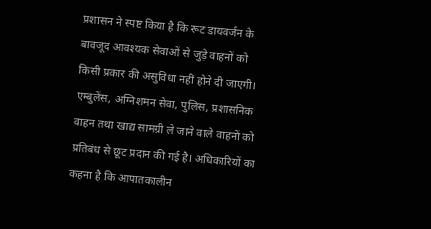प्रशासन ने स्पष्ट किया है कि रूट डायवर्जन के बावजूद आवश्यक सेवाओं से जुड़े वाहनों को किसी प्रकार की असुविधा नहीं होने दी जाएगी। एम्बुलेंस, अग्निशमन सेवा, पुलिस, प्रशासनिक वाहन तथा खाद्य सामग्री ले जाने वाले वाहनों को प्रतिबंध से छूट प्रदान की गई है। अधिकारियों का कहना है कि आपातकालीन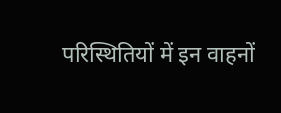परिस्थितियों में इन वाहनों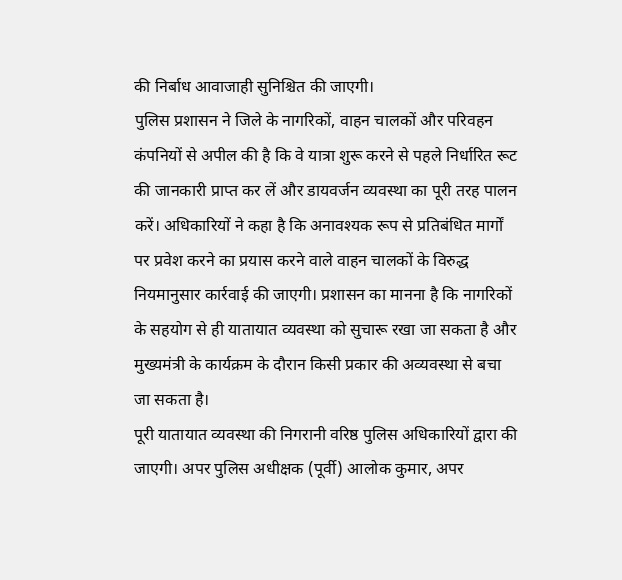की निर्बाध आवाजाही सुनिश्चित की जाएगी।
पुलिस प्रशासन ने जिले के नागरिकों, वाहन चालकों और परिवहन कंपनियों से अपील की है कि वे यात्रा शुरू करने से पहले निर्धारित रूट की जानकारी प्राप्त कर लें और डायवर्जन व्यवस्था का पूरी तरह पालन करें। अधिकारियों ने कहा है कि अनावश्यक रूप से प्रतिबंधित मार्गों पर प्रवेश करने का प्रयास करने वाले वाहन चालकों के विरुद्ध नियमानुसार कार्रवाई की जाएगी। प्रशासन का मानना है कि नागरिकों के सहयोग से ही यातायात व्यवस्था को सुचारू रखा जा सकता है और मुख्यमंत्री के कार्यक्रम के दौरान किसी प्रकार की अव्यवस्था से बचा जा सकता है।
पूरी यातायात व्यवस्था की निगरानी वरिष्ठ पुलिस अधिकारियों द्वारा की जाएगी। अपर पुलिस अधीक्षक (पूर्वी) आलोक कुमार, अपर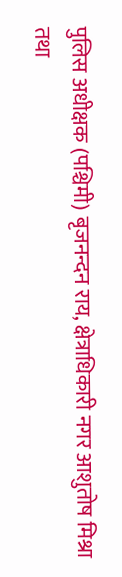पुलिस अधीक्षक (पश्चिमी) बृजनन्दन राय, क्षेत्राधिकारी नगर आशुतोष मिश्रा तथा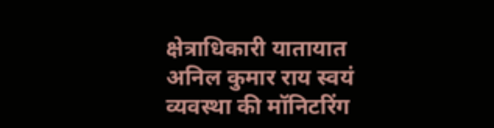क्षेत्राधिकारी यातायात अनिल कुमार राय स्वयं व्यवस्था की मॉनिटरिंग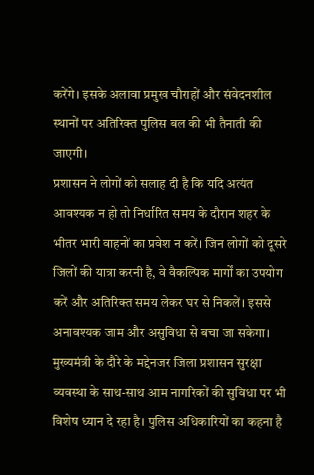करेंगे। इसके अलावा प्रमुख चौराहों और संवेदनशील स्थानों पर अतिरिक्त पुलिस बल की भी तैनाती की जाएगी।
प्रशासन ने लोगों को सलाह दी है कि यदि अत्यंत आवश्यक न हो तो निर्धारित समय के दौरान शहर के भीतर भारी वाहनों का प्रवेश न करें। जिन लोगों को दूसरे जिलों की यात्रा करनी है, वे वैकल्पिक मार्गों का उपयोग करें और अतिरिक्त समय लेकर घर से निकलें। इससे अनावश्यक जाम और असुविधा से बचा जा सकेगा।
मुख्यमंत्री के दौरे के मद्देनजर जिला प्रशासन सुरक्षा व्यवस्था के साथ-साथ आम नागरिकों की सुविधा पर भी विशेष ध्यान दे रहा है। पुलिस अधिकारियों का कहना है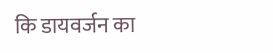कि डायवर्जन का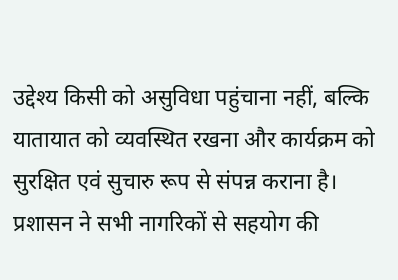उद्देश्य किसी को असुविधा पहुंचाना नहीं, बल्कि यातायात को व्यवस्थित रखना और कार्यक्रम को सुरक्षित एवं सुचारु रूप से संपन्न कराना है। प्रशासन ने सभी नागरिकों से सहयोग की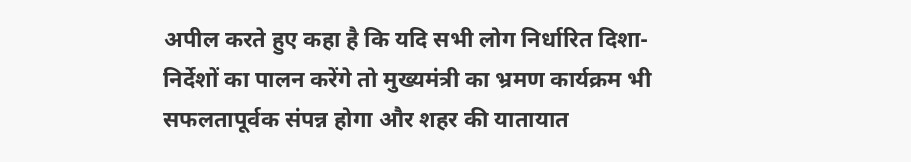अपील करते हुए कहा है कि यदि सभी लोग निर्धारित दिशा-निर्देशों का पालन करेंगे तो मुख्यमंत्री का भ्रमण कार्यक्रम भी सफलतापूर्वक संपन्न होगा और शहर की यातायात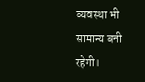व्यवस्था भी सामान्य बनी रहेगी।